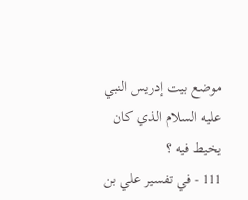موضع بيت إدريس النبي عليه السلام الذي كان يخيط فيه ؟
111 - في تفسير علي بن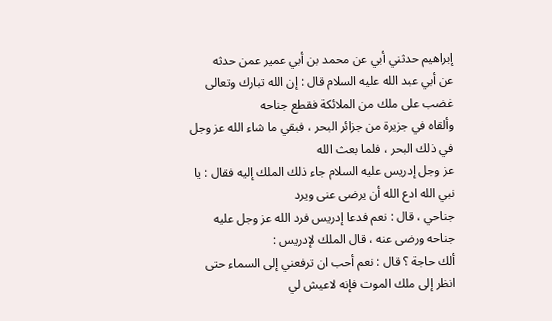إبراهيم حدثني أبي عن محمد بن أبي عمير عمن حدثه
عن أبي عبد الله عليه السلام قال : إن الله تبارك وتعالى غضب على ملك من الملائكة فقطع جناحه
وألقاه في جزيرة من جزائر البحر ، فبقي ما شاء الله عز وجل في ذلك البحر ، فلما بعث الله
عز وجل إدريس عليه السلام جاء ذلك الملك إليه فقال : يا نبي الله ادع الله أن يرضى عنى ويرد
جناحي ، قال : نعم فدعا إدريس فرد الله عز وجل عليه جناحه ورضى عنه ، قال الملك لإدريس :
ألك حاجة ؟ قال : نعم أحب ان ترفعني إلى السماء حتى انظر إلى ملك الموت فإنه لاعيش لي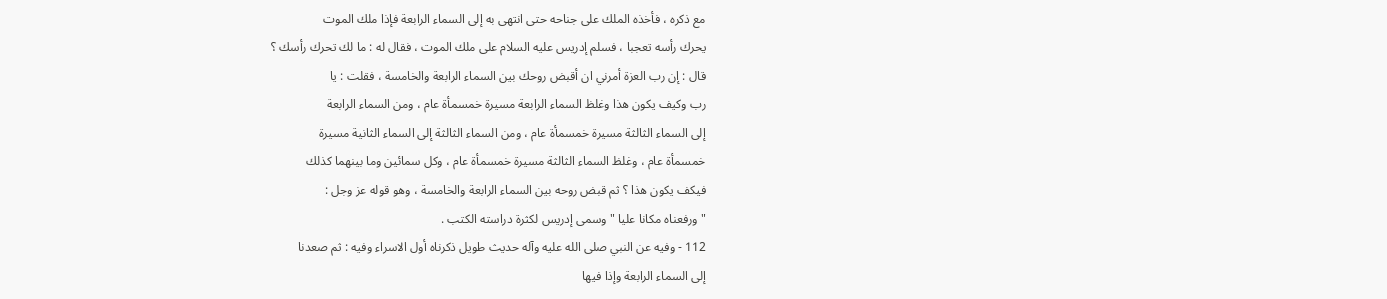مع ذكره ، فأخذه الملك على جناحه حتى انتهى به إلى السماء الرابعة فإذا ملك الموت
يحرك رأسه تعجبا ، فسلم إدريس عليه السلام على ملك الموت ، فقال له : ما لك تحرك رأسك ؟
قال : إن رب العزة أمرني ان أقبض روحك بين السماء الرابعة والخامسة ، فقلت : يا
رب وكيف يكون هذا وغلظ السماء الرابعة مسيرة خمسمأة عام ، ومن السماء الرابعة
إلى السماء الثالثة مسيرة خمسمأة عام ، ومن السماء الثالثة إلى السماء الثانية مسيرة
خمسمأة عام ، وغلظ السماء الثالثة مسيرة خمسمأة عام ، وكل سمائين وما بينهما كذلك
فيكف يكون هذا ؟ ثم قبض روحه بين السماء الرابعة والخامسة ، وهو قوله عز وجل :
" ورفعناه مكانا عليا " وسمى إدريس لكثرة دراسته الكتب .
112 - وفيه عن النبي صلى الله عليه وآله حديث طويل ذكرناه أول الاسراء وفيه : ثم صعدنا
إلى السماء الرابعة وإذا فيها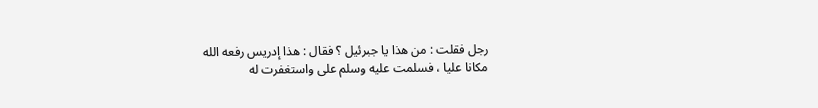رجل فقلت : من هذا يا جبرئيل ؟ فقال : هذا إدريس رفعه الله
مكانا عليا ، فسلمت عليه وسلم على واستغفرت له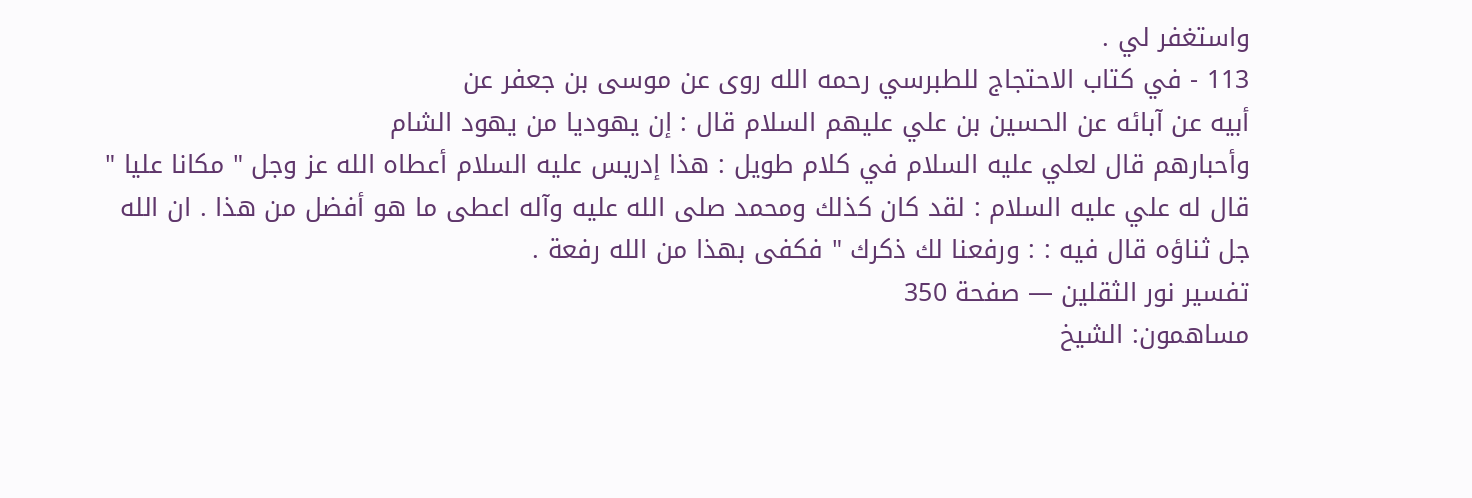واستغفر لي .
113 - في كتاب الاحتجاج للطبرسي رحمه الله روى عن موسى بن جعفر عن
أبيه عن آبائه عن الحسين بن علي عليهم السلام قال : إن يهوديا من يهود الشام
وأحبارهم قال لعلي عليه السلام في كلام طويل : هذا إدريس عليه السلام أعطاه الله عز وجل " مكانا عليا "
قال له علي عليه السلام : لقد كان كذلك ومحمد صلى الله عليه وآله اعطى ما هو أفضل من هذا . ان الله
جل ثناؤه قال فيه : : ورفعنا لك ذكرك " فكفى بهذا من الله رفعة .
تفسير نور الثقلين — صفحة 350
مساهمون: الشيخ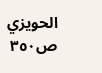الحويزي
ص٣٥٠